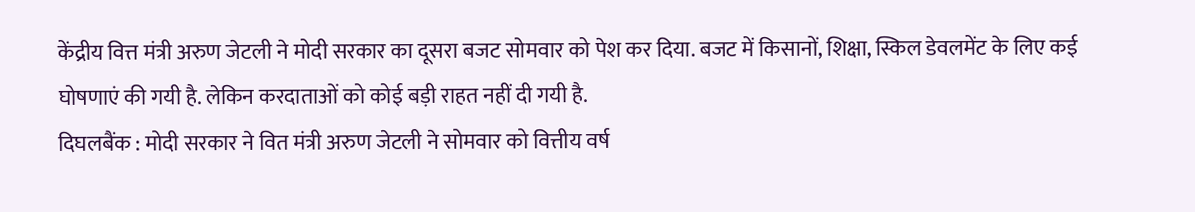केंद्रीय वित्त मंत्री अरुण जेटली ने मोदी सरकार का दूसरा बजट सोमवार को पेश कर दिया. बजट में किसानों, शिक्षा, स्किल डेवलमेंट के लिए कई घोषणाएं की गयी है. लेकिन करदाताओं को कोई बड़ी राहत नहीं दी गयी है.
दिघलबैंक : मोदी सरकार ने वित मंत्री अरुण जेटली ने सोमवार को वित्तीय वर्ष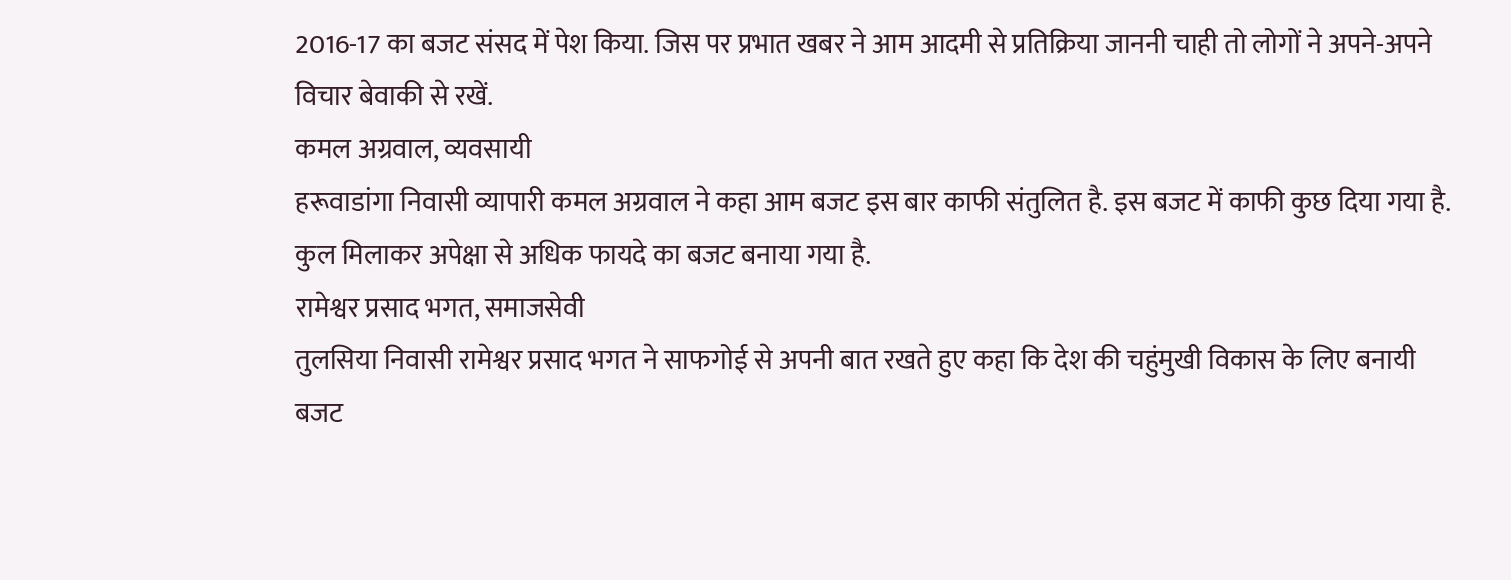2016-17 का बजट संसद में पेश किया. जिस पर प्रभात खबर ने आम आदमी से प्रतिक्रिया जाननी चाही तो लोगों ने अपने-अपने विचार बेवाकी से रखें.
कमल अग्रवाल, व्यवसायी
हरूवाडांगा निवासी व्यापारी कमल अग्रवाल ने कहा आम बजट इस बार काफी संतुलित है. इस बजट में काफी कुछ दिया गया है. कुल मिलाकर अपेक्षा से अधिक फायदे का बजट बनाया गया है.
रामेश्वर प्रसाद भगत, समाजसेवी
तुलसिया निवासी रामेश्वर प्रसाद भगत ने साफगोई से अपनी बात रखते हुए कहा कि देश की चहुंमुखी विकास के लिए बनायी बजट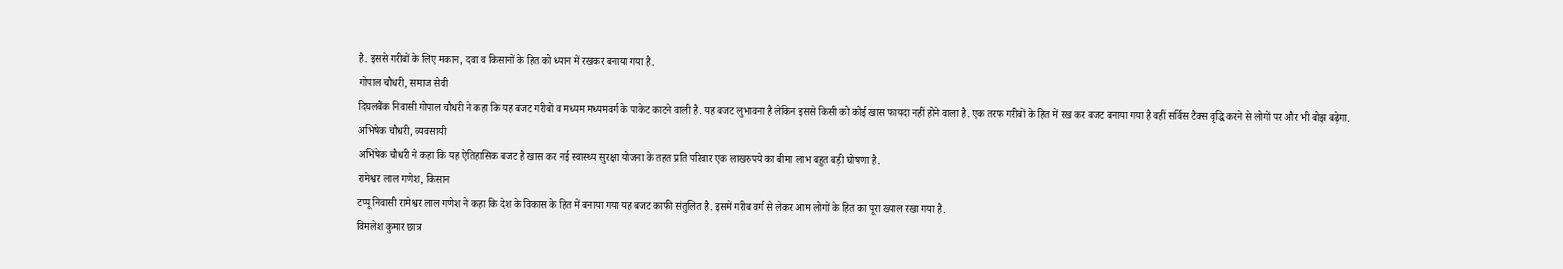है. इससे गरीबों के लिए मकान, दवा व किसानों के हित को ध्यान में रखकर बनाया गया है.
गोपाल चौधरी, समाज सेवी
दिघलबैंक निवासी गोपाल चौधरी ने कहा कि यह बजट गरीबों व मध्यम मध्यमवर्ग के पाकेट काटने वाली है. यह बजट लुभावना है लेकिन इससे किसी को कोई खास फायदा नहीं होने वाला है. एक तरफ गरीबों के हित में रख कर बजट बनाया गया है वहीं सर्विस टैक्स वृद्धि करने से लोगों पर और भी बोझ बढ़ेगा.
अभिषेक चौधरी, व्यवसायी
अभिषेक चौधरी ने कहा कि यह ऐतिहासिक बजट है खास कर नई स्वास्थ्य सुरक्षा योजना के तहत प्रति परिवार एक लाखरुपये का बीमा लाभ बहुत बड़ी घोषणा है.
रामेश्वर लाल गणेश, किसान
टप्पू निवासी रामेश्वर लाल गणेश ने कहा कि देश के विकास के हित में बनाया गया यह बजट काफी संतुलित है. इसमें गरीब वर्ग से लेकर आम लोगों के हित का पूरा ख्याल रखा गया है.
विमलेश कुमार छात्र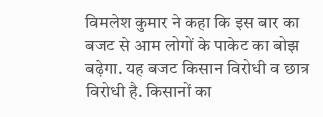विमलेश कुमार ने कहा कि इस बार का बजट से आम लोगों के पाकेट का बोझ बढ़ेगा. यह बजट किसान विरोधी व छात्र विरोधी है. किसानों का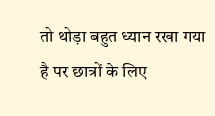तो थोड़ा बहुत ध्यान रखा गया है पर छात्रों के लिए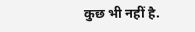कुछ भी नहीं है.